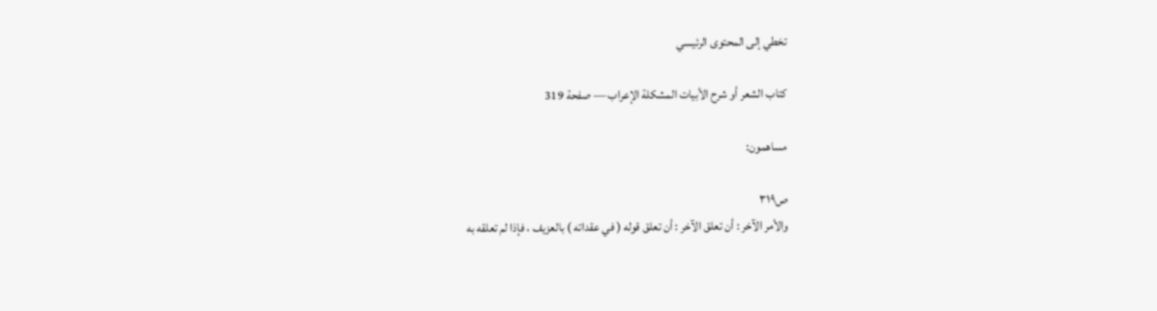تخطي إلى المحتوى الرئيسي

كتاب الشعر أو شرح الأبيات المشكلة الإعراب — صفحة 319

مساهمون:

ص٣١٩
والأمر الآخر : أن تعلق الآخر : أن تعلق قوله ( في عقداته ) بالعزيف ، فإذا لم تعلقه به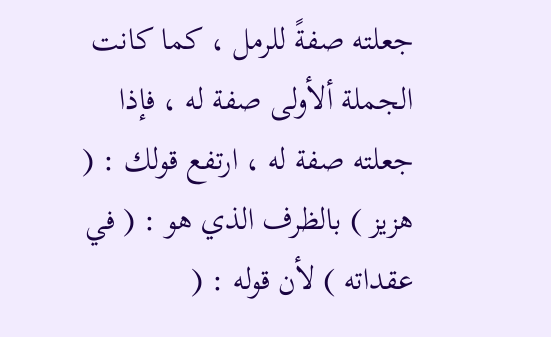جعلته صفةً للرمل ، كما كانت الجملة ألأولى صفة له ، فإذا جعلته صفة له ، ارتفع قولك : ( هزيز ) بالظرف الذي هو : ( في عقداته ) لأن قوله : (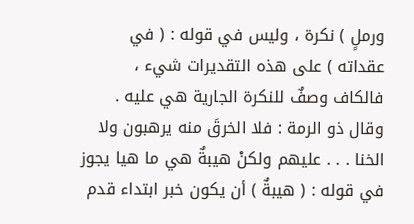ورملٍ ) نكرة ، وليس في قوله : ( في عقداته ) على هذه التقديرات شيء ، فالكاف وصفٌ للنكرة الجارية هي عليه . وقال ذو الرمة : فلا الخرقَ منه يرهبون ولا الخنا . . . عليهم ولكنْ هيبةٌ هي ما هيا يجوز في قوله : ( هيبةٌ ) أن يكون خبر ابتداء قدم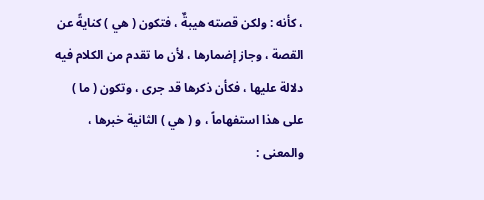، كأنه : ولكن قصته هيبةٌ ، فتكون ( هي ) كنايةً عن القصة ، وجاز إضمارها ، لأن ما تقدم من الكلام فيه دلالة عليها ، فكأن ذكرها قد جرى ، وتكون ( ما ) على هذا استفهاماً ، و ( هي ) الثانية خبرها ، والمعنى :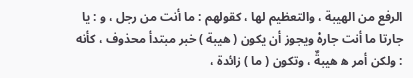الرفع من الهيبة ، والتعظيم لها ، كقولهم : ما أنت من رجل ، و : يا جارتا ما أنت جارهْ ويجوز أن يكون ( هيبة ) خبر مبتدأ محذوف ، كأنه : ولكن أمر ه‍ هيبةٌ ، وتكون ( ما ) زائدة ،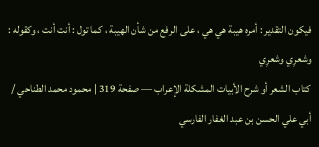فيكون التقدير : أمره هيبة هي هي ، على الرفع من شأن الهيبة ، كما تول : أنت أنت ، وكقوله : وشعرِي وشعرِي
كتاب الشعر أو شرح الأبيات المشكلة الإعراب — صفحة 319 | محمود محمد الطناحي / أبي علي الحسن بن عبد الغفار الفارسي